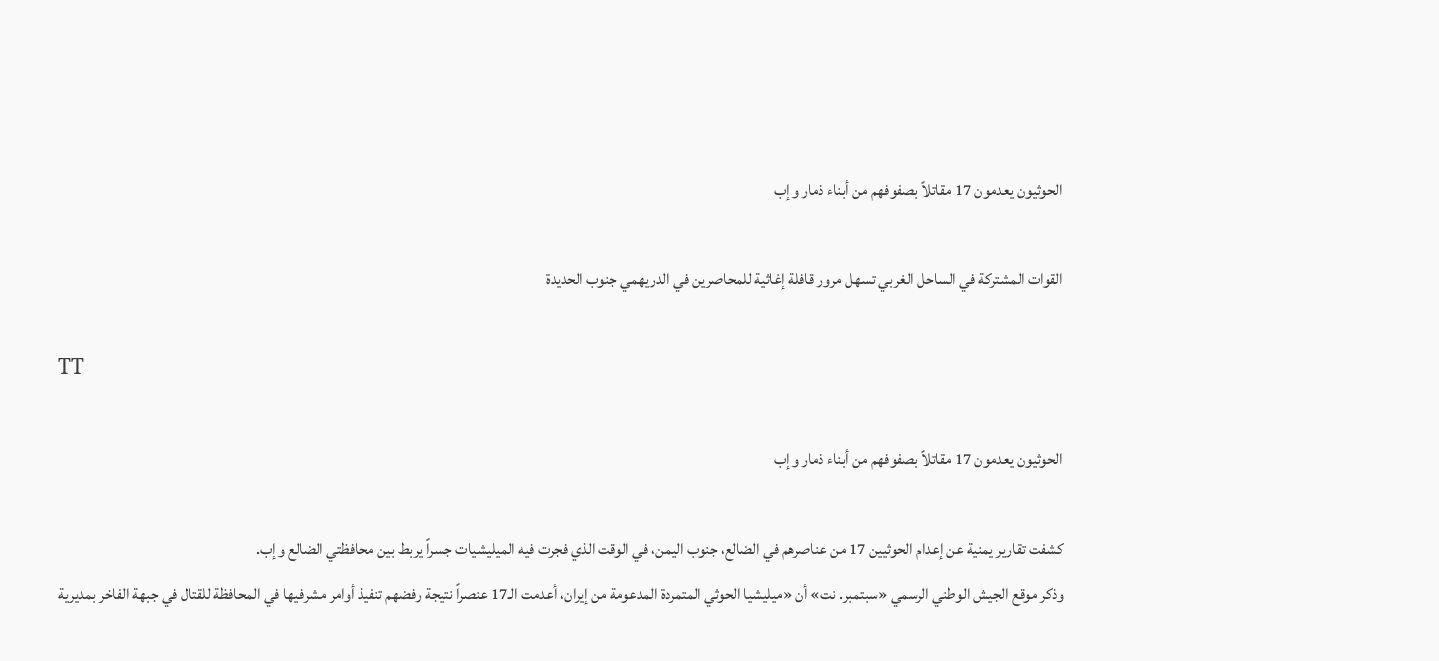الحوثيون يعدمون 17 مقاتلاً بصفوفهم من أبناء ذمار وإب

القوات المشتركة في الساحل الغربي تسهل مرور قافلة إغاثية للمحاصرين في الدريهمي جنوب الحديدة

TT

الحوثيون يعدمون 17 مقاتلاً بصفوفهم من أبناء ذمار وإب

كشفت تقارير يمنية عن إعدام الحوثيين 17 من عناصرهم في الضالع، جنوب اليمن، في الوقت الذي فجرت فيه الميليشيات جسراً يربط بين محافظتي الضالع وإب.
وذكر موقع الجيش الوطني الرسمي «سبتمبر. نت» أن «ميليشيا الحوثي المتمردة المدعومة من إيران، أعدمت الـ17 عنصراً نتيجة رفضهم تنفيذ أوامر مشرفيها في المحافظة للقتال في جبهة الفاخر بمديرية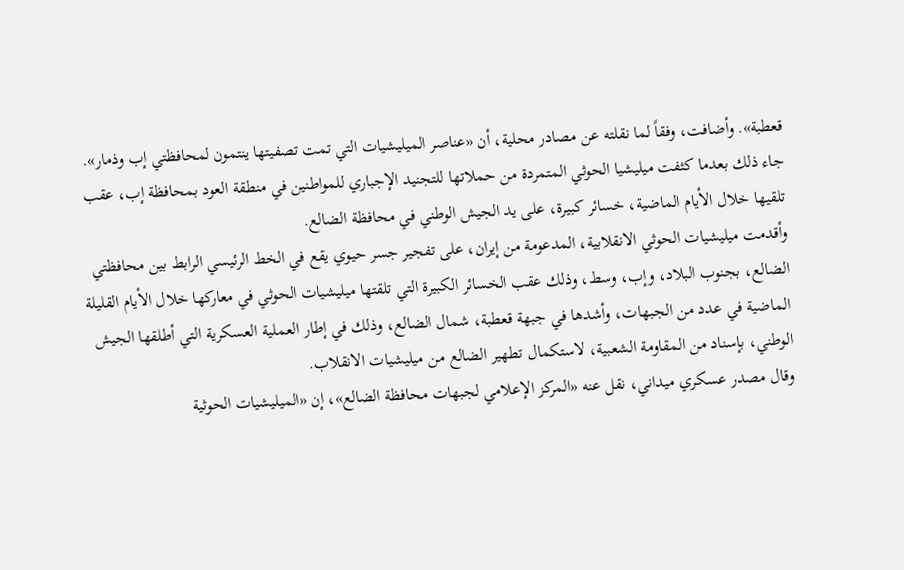قعطبة». وأضافت، وفقاً لما نقلته عن مصادر محلية، أن «عناصر الميليشيات التي تمت تصفيتها ينتمون لمحافظتي إب وذمار».
جاء ذلك بعدما كثفت ميليشيا الحوثي المتمردة من حملاتها للتجنيد الإجباري للمواطنين في منطقة العود بمحافظة إب، عقب تلقيها خلال الأيام الماضية، خسائر كبيرة، على يد الجيش الوطني في محافظة الضالع.
وأقدمت ميليشيات الحوثي الانقلابية، المدعومة من إيران، على تفجير جسر حيوي يقع في الخط الرئيسي الرابط بين محافظتي الضالع، بجنوب البلاد، وإب، وسط، وذلك عقب الخسائر الكبيرة التي تلقتها ميليشيات الحوثي في معاركها خلال الأيام القليلة الماضية في عدد من الجبهات، وأشدها في جبهة قعطبة، شمال الضالع، وذلك في إطار العملية العسكرية التي أطلقها الجيش الوطني، بإسناد من المقاومة الشعبية، لاستكمال تطهير الضالع من ميليشيات الانقلاب.
وقال مصدر عسكري ميداني، نقل عنه «المركز الإعلامي لجبهات محافظة الضالع»، إن «الميليشيات الحوثية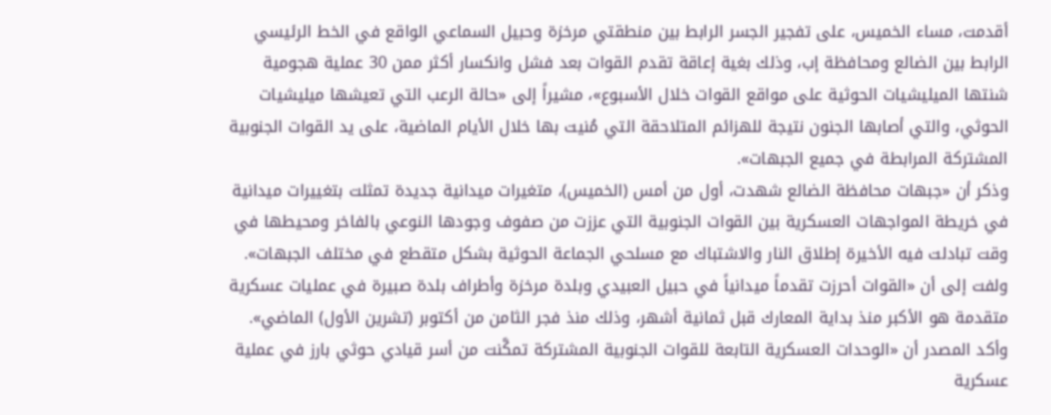أقدمت، مساء الخميس، على تفجير الجسر الرابط بين منطقتي مرخزة وحبيل السماعي الواقع في الخط الرئيسي الرابط بين الضالع ومحافظة إب، وذلك بغية إعاقة تقدم القوات بعد فشل وانكسار أكثر ممن 30 عملية هجومية شنتها الميليشيات الحوثية على مواقع القوات خلال الأسبوع»، مشيراً إلى «حالة الرعب التي تعيشها ميليشيات الحوثي، والتي أصابها الجنون نتيجة للهزائم المتلاحقة التي مُنيت بها خلال الأيام الماضية، على يد القوات الجنوبية المشتركة المرابطة في جميع الجبهات».
وذكر أن «جبهات محافظة الضالع شهدت، أول من أمس (الخميس)، متغيرات ميدانية جديدة تمثلت بتغييرات ميدانية في خريطة المواجهات العسكرية بين القوات الجنوبية التي عززت من صفوف وجودها النوعي بالفاخر ومحيطها في وقت تبادلت فيه الأخيرة إطلاق النار والاشتباك مع مسلحي الجماعة الحوثية بشكل متقطع في مختلف الجبهات».
ولفت إلى أن «القوات أحرزت تقدماً ميدانياً في حبيل العبيدي وبلدة مرخزة وأطراف بلدة صبيرة في عمليات عسكرية متقدمة هو الأكبر منذ بداية المعارك قبل ثمانية أشهر، وذلك منذ فجر الثامن من أكتوبر (تشرين الأول) الماضي».
وأكد المصدر أن «الوحدات العسكرية التابعة للقوات الجنوبية المشتركة تمكَّنت من أسر قيادي حوثي بارز في عملية عسكرية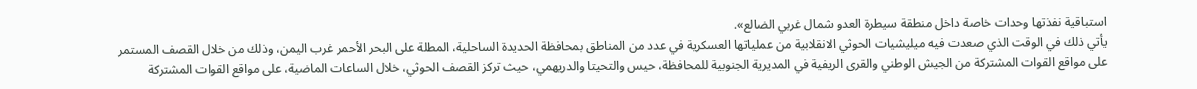استباقية نفذتها وحدات خاصة داخل منطقة سيطرة العدو شمال غربي الضالع».
يأتي ذلك في الوقت الذي صعدت فيه ميليشيات الحوثي الانقلابية من عملياتها العسكرية في عدد من المناطق بمحافظة الحديدة الساحلية، المطلة على البحر الأحمر غرب اليمن، وذلك من خلال القصف المستمر على مواقع القوات المشتركة من الجيش الوطني والقرى الريفية في المديرية الجنوبية للمحافظة، حيس والتحيتا والدريهمي، حيث تركز القصف الحوثي، خلال الساعات الماضية، على مواقع القوات المشتركة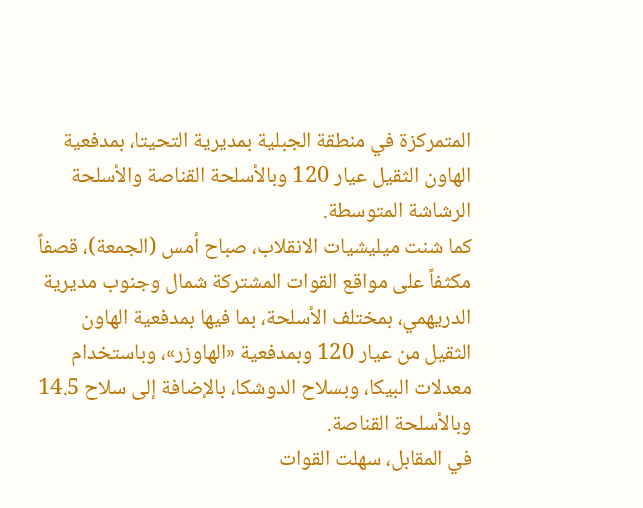المتمركزة في منطقة الجبلية بمديرية التحيتا، بمدفعية الهاون الثقيل عيار 120 وبالأسلحة القناصة والأسلحة الرشاشة المتوسطة.
كما شنت ميليشيات الانقلاب، صباح أمس (الجمعة)، قصفاً مكثفاً على مواقع القوات المشتركة شمال وجنوب مديرية الدريهمي، بمختلف الأسلحة، بما فيها بمدفعية الهاون الثقيل من عيار 120 وبمدفعية «الهاوزر»، وباستخدام معدلات البيكا، وبسلاح الدوشكا، بالإضافة إلى سلاح 14.5 وبالأسلحة القناصة.
في المقابل، سهلت القوات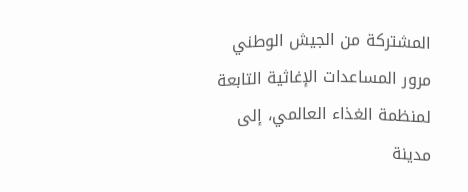المشتركة من الجيش الوطني مرور المساعدات الإغاثية التابعة لمنظمة الغذاء العالمي، إلى مدينة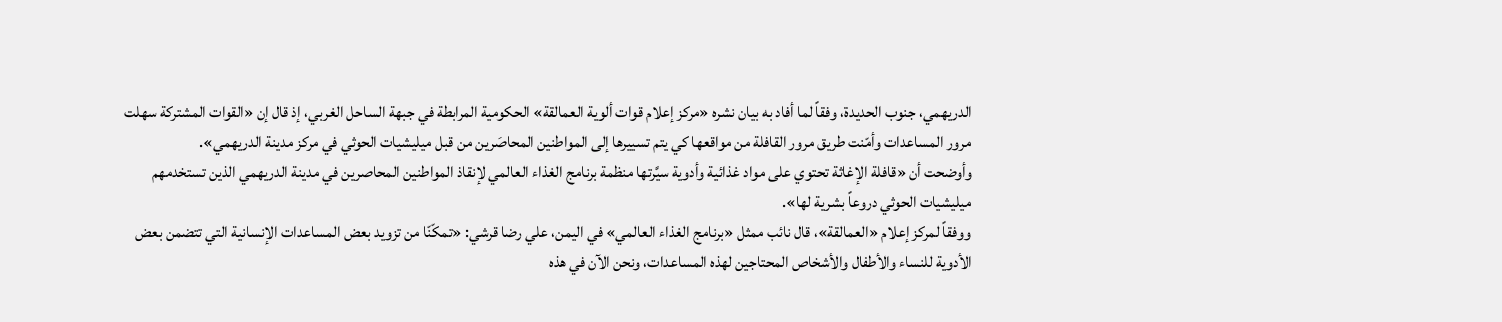الدريهمي، جنوب الحديدة، وفقاً لما أفاد به بيان نشره «مركز إعلام قوات ألوية العمالقة» الحكومية المرابطة في جبهة الساحل الغربي، إذ قال إن «القوات المشتركة سهلت مرور المساعدات وأمّنت طريق مرور القافلة من مواقعها كي يتم تسييرها إلى المواطنين المحاصَرين من قبل ميليشيات الحوثي في مركز مدينة الدريهمي».
وأوضحت أن «قافلة الإغاثة تحتوي على مواد غذائية وأدوية سيَّرتها منظمة برنامج الغذاء العالمي لإنقاذ المواطنين المحاصرين في مدينة الدريهمي الذين تستخدمهم ميليشيات الحوثي دروعاً بشرية لها».
ووفقاً لمركز إعلام «العمالقة»، قال نائب ممثل «برنامج الغذاء العالمي» في اليمن، علي رضا قرشي: «تمكّنّا من تزويد بعض المساعدات الإنسانية التي تتضمن بعض الأدوية للنساء والأطفال والأشخاص المحتاجين لهذه المساعدات، ونحن الآن في هذه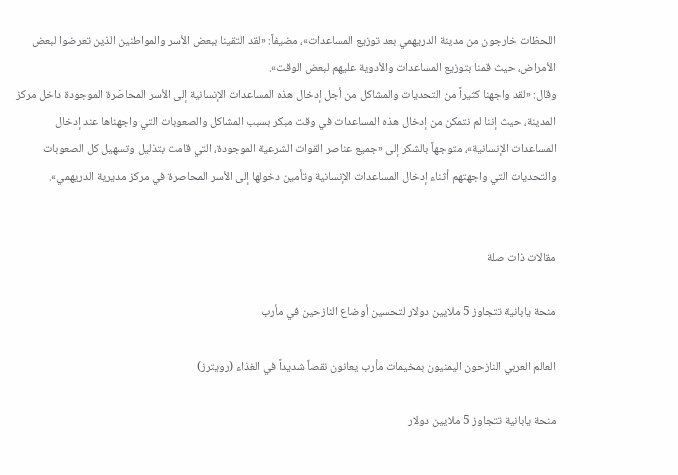اللحظات خارجون من مدينة الدريهمي بعد توزيع المساعدات»، مضيفاً: «لقد التقينا ببعض الأسر والمواطنين الذين تعرضوا لبعض الأمراض، حيث قمنا بتوزيع المساعدات والأدوية عليهم لبعض الوقت».
وقال: «لقد واجهنا كثيراً من التحديات والمشاكل من أجل إدخال هذه المساعدات الإنسانية إلى الأسر المحاصَرة الموجودة داخل مركز المدينة، حيث إننا لم نتمكن من إدخال هذه المساعدات في وقت مبكر بسبب المشاكل والصعوبات التي واجهناها عند إدخال المساعدات الإنسانية»، متوجهاً بالشكر إلى «جميع عناصر القوات الشرعية الموجودة، التي قامت بتذليل وتسهيل كل الصعوبات والتحديات التي واجهتهم أثناء إدخال المساعدات الإنسانية وتأمين دخولها إلى الأسر المحاصرة في مركز مديرية الدريهمي».


مقالات ذات صلة

منحة يابانية تتجاوز 5 ملايين دولار لتحسين أوضاع النازحين في مأرب

العالم العربي النازحون اليمنيون بمخيمات مأرب يعانون نقصاً شديداً في الغذاء (رويترز)

منحة يابانية تتجاوز 5 ملايين دولار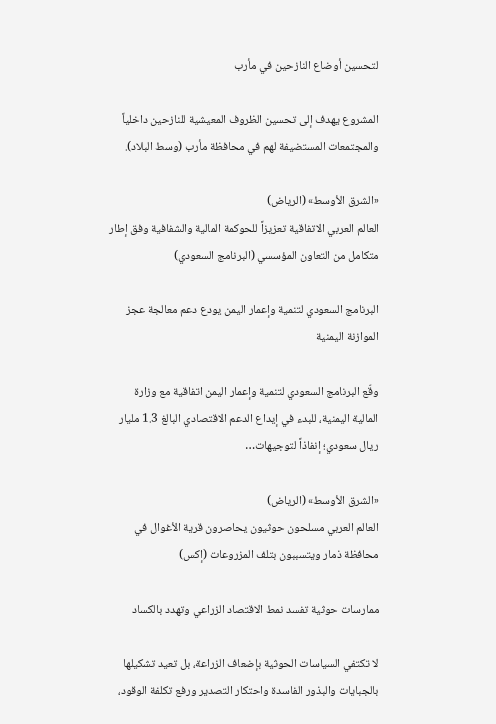لتحسين أوضاع النازحين في مأرب

المشروع يهدف إلى تحسين الظروف المعيشية للنازحين داخلياً والمجتمعات المستضيفة لهم في محافظة مأرب (وسط البلاد).

«الشرق الأوسط» (الرياض)
العالم العربي الاتفاقية تعزيزاً للحوكمة المالية والشفافية وفق إطار متكامل من التعاون المؤسسي (البرنامج السعودي)

البرنامج السعودي لتنمية وإعمار اليمن يودع دعم معالجة عجز الموازنة اليمنية

وقّع البرنامج السعودي لتنمية وإعمار اليمن اتفاقية مع وزارة المالية اليمنية، للبدء في إيداع الدعم الاقتصادي البالغ 1.3 مليار ريال سعودي؛ إنفاذاً لتوجيهات…

«الشرق الأوسط» (الرياض)
العالم العربي مسلحون حوثيون يحاصرون قرية الأغوال في محافظة ذمار ويتسببون بتلف المزروعات (إكس)

ممارسات حوثية تفسد نمط الاقتصاد الزراعي وتهدد بالكساد

لا تكتفي السياسات الحوثية بإضعاف الزراعة، بل تعيد تشكيلها بالجبايات والبذور الفاسدة واحتكار التصدير ورفع تكلفة الوقود،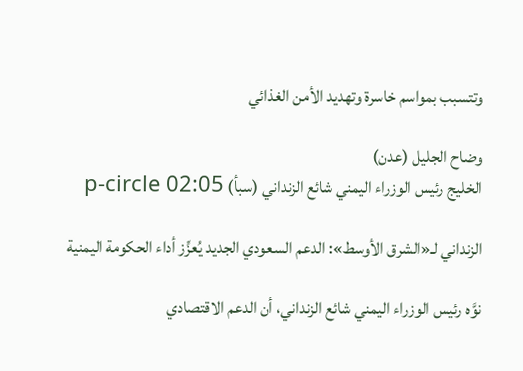وتتسبب بمواسم خاسرة وتهديد الأمن الغذائي

وضاح الجليل (عدن)
الخليج رئيس الوزراء اليمني شائع الزنداني (سبأ) p-circle 02:05

الزنداني لـ«الشرق الأوسط»: الدعم السعودي الجديد يُعزِّز أداء الحكومة اليمنية

نوَّه رئيس الوزراء اليمني شائع الزنداني، أن الدعم الاقتصادي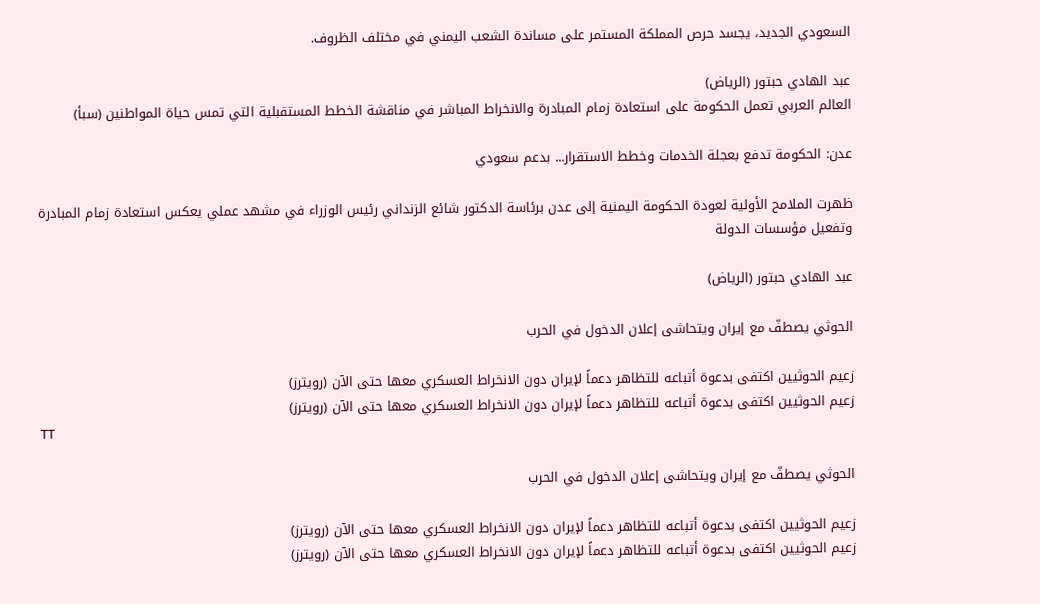السعودي الجديد، يجسد حرص المملكة المستمر على مساندة الشعب اليمني في مختلف الظروف.

عبد الهادي حبتور (الرياض)
العالم العربي تعمل الحكومة على استعادة زمام المبادرة والانخراط المباشر في مناقشة الخطط المستقبلية التي تمس حياة المواطنين (سبأ)

عدن: الحكومة تدفع بعجلة الخدمات وخطط الاستقرار... بدعم سعودي

ظهرت الملامح الأولية لعودة الحكومة اليمنية إلى عدن برئاسة الدكتور شائع الزنداني رئيس الوزراء في مشهد عملي يعكس استعادة زمام المبادرة وتفعيل مؤسسات الدولة

عبد الهادي حبتور (الرياض)

الحوثي يصطفّ مع إيران ويتحاشى إعلان الدخول في الحرب

زعيم الحوثيين اكتفى بدعوة أتباعه للتظاهر دعماً لإيران دون الانخراط العسكري معها حتى الآن (رويترز)
زعيم الحوثيين اكتفى بدعوة أتباعه للتظاهر دعماً لإيران دون الانخراط العسكري معها حتى الآن (رويترز)
TT

الحوثي يصطفّ مع إيران ويتحاشى إعلان الدخول في الحرب

زعيم الحوثيين اكتفى بدعوة أتباعه للتظاهر دعماً لإيران دون الانخراط العسكري معها حتى الآن (رويترز)
زعيم الحوثيين اكتفى بدعوة أتباعه للتظاهر دعماً لإيران دون الانخراط العسكري معها حتى الآن (رويترز)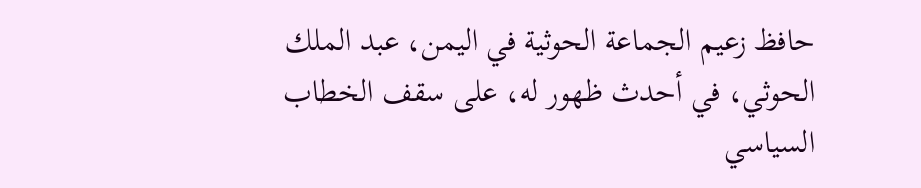حافظ زعيم الجماعة الحوثية في اليمن، عبد الملك الحوثي، في أحدث ظهور له، على سقف الخطاب السياسي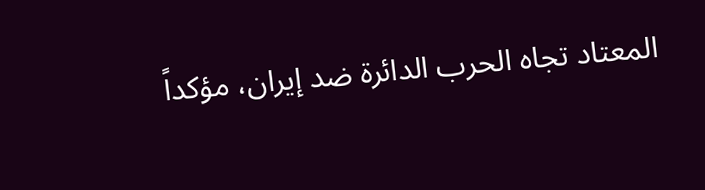المعتاد تجاه الحرب الدائرة ضد إيران، مؤكداً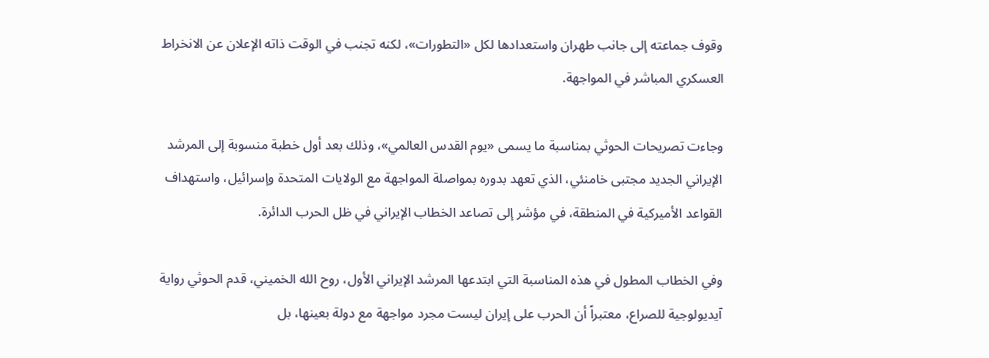وقوف جماعته إلى جانب طهران واستعدادها لكل «التطورات»، لكنه تجنب في الوقت ذاته الإعلان عن الانخراط العسكري المباشر في المواجهة.

وجاءت تصريحات الحوثي بمناسبة ما يسمى «يوم القدس العالمي»، وذلك بعد أول خطبة منسوبة إلى المرشد الإيراني الجديد مجتبى خامنئي، الذي تعهد بدوره بمواصلة المواجهة مع الولايات المتحدة وإسرائيل، واستهداف القواعد الأميركية في المنطقة، في مؤشر إلى تصاعد الخطاب الإيراني في ظل الحرب الدائرة.

وفي الخطاب المطول في هذه المناسبة التي ابتدعها المرشد الإيراني الأول، روح الله الخميني، قدم الحوثي رواية آيديولوجية للصراع، معتبراً أن الحرب على إيران ليست مجرد مواجهة مع دولة بعينها، بل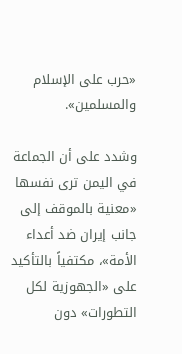«حرب على الإسلام والمسلمين».

وشدد على أن الجماعة في اليمن ترى نفسها «معنية بالموقف إلى جانب إيران ضد أعداء الأمة»، مكتفياً بالتأكيد على «الجهوزية لكل التطورات» دون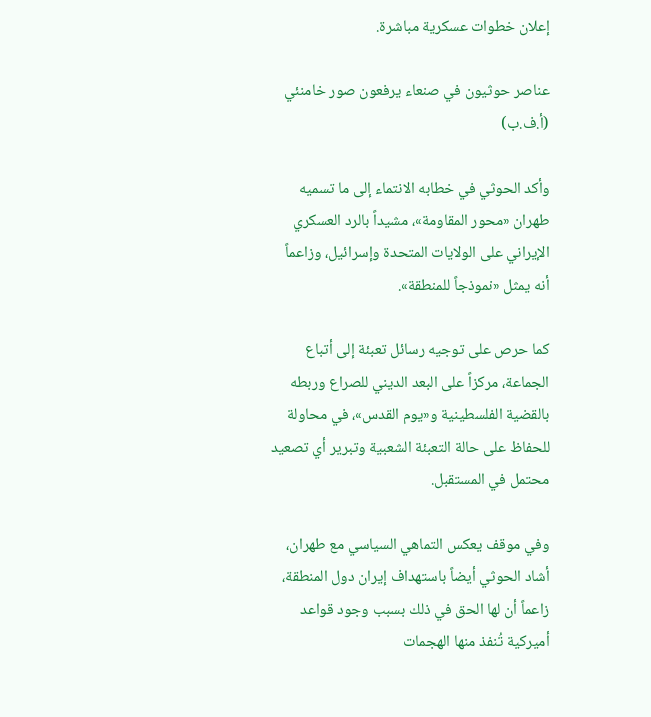إعلان خطوات عسكرية مباشرة.

عناصر حوثيون في صنعاء يرفعون صور خامنئي (أ.ف.ب)

وأكد الحوثي في خطابه الانتماء إلى ما تسميه طهران «محور المقاومة»، مشيداً بالرد العسكري الإيراني على الولايات المتحدة وإسرائيل، وزاعماً أنه يمثل «نموذجاً للمنطقة».

كما حرص على توجيه رسائل تعبئة إلى أتباع الجماعة، مركزاً على البعد الديني للصراع وربطه بالقضية الفلسطينية و«يوم القدس»، في محاولة للحفاظ على حالة التعبئة الشعبية وتبرير أي تصعيد محتمل في المستقبل.

وفي موقف يعكس التماهي السياسي مع طهران، أشاد الحوثي أيضاً باستهداف إيران دول المنطقة، زاعماً أن لها الحق في ذلك بسبب وجود قواعد أميركية تُنفذ منها الهجمات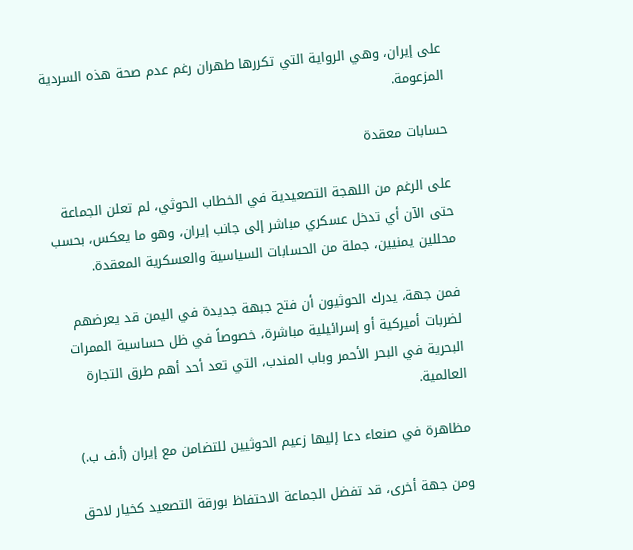على إيران، وهي الرواية التي تكررها طهران رغم عدم صحة هذه السردية المزعومة.

حسابات معقدة

على الرغم من اللهجة التصعيدية في الخطاب الحوثي، لم تعلن الجماعة حتى الآن أي تدخل عسكري مباشر إلى جانب إيران، وهو ما يعكس، بحسب محللين يمنيين، جملة من الحسابات السياسية والعسكرية المعقدة.

فمن جهة، يدرك الحوثيون أن فتح جبهة جديدة في اليمن قد يعرضهم لضربات أميركية أو إسرائيلية مباشرة، خصوصاً في ظل حساسية الممرات البحرية في البحر الأحمر وباب المندب، التي تعد أحد أهم طرق التجارة العالمية.

مظاهرة في صنعاء دعا إليها زعيم الحوثيين للتضامن مع إيران (أ.ف ب.)

ومن جهة أخرى، قد تفضل الجماعة الاحتفاظ بورقة التصعيد كخيار لاحق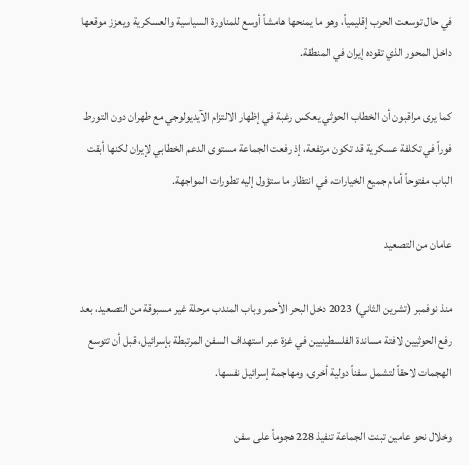في حال توسعت الحرب إقليمياً، وهو ما يمنحها هامشاً أوسع للمناورة السياسية والعسكرية ويعزز موقعها داخل المحور الذي تقوده إيران في المنطقة.

كما يرى مراقبون أن الخطاب الحوثي يعكس رغبة في إظهار الالتزام الآيديولوجي مع طهران دون التورط فوراً في تكلفة عسكرية قد تكون مرتفعة، إذ رفعت الجماعة مستوى الدعم الخطابي لإيران لكنها أبقت الباب مفتوحاً أمام جميع الخيارات، في انتظار ما ستؤول إليه تطورات المواجهة.

عامان من التصعيد

منذ نوفمبر (تشرين الثاني) 2023 دخل البحر الأحمر وباب المندب مرحلة غير مسبوقة من التصعيد، بعد رفع الحوثيين لافتة مساندة الفلسطينيين في غزة عبر استهداف السفن المرتبطة بإسرائيل، قبل أن تتوسع الهجمات لاحقاً لتشمل سفناً دولية أخرى، ومهاجمة إسرائيل نفسها.

وخلال نحو عامين تبنت الجماعة تنفيذ 228 هجوماً على سفن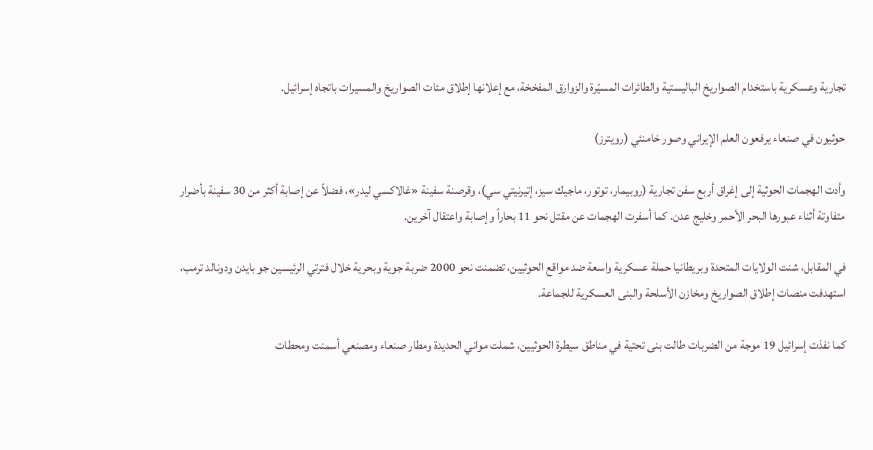تجارية وعسكرية باستخدام الصواريخ الباليستية والطائرات المسيّرة والزوارق المفخخة، مع إعلانها إطلاق مئات الصواريخ والمسيرات باتجاه إسرائيل.

حوثيون في صنعاء يرفعون العلم الإيراني وصور خامنئي (رويترز)

وأدت الهجمات الحوثية إلى إغراق أربع سفن تجارية (روبيمار، توتور، ماجيك سيز، إتيرنيتي سي)، وقرصنة سفينة «غالاكسي ليدر»، فضلاً عن إصابة أكثر من 30 سفينة بأضرار متفاوتة أثناء عبورها البحر الأحمر وخليج عدن. كما أسفرت الهجمات عن مقتل نحو 11 بحاراً وإصابة واعتقال آخرين.

في المقابل، شنت الولايات المتحدة وبريطانيا حملة عسكرية واسعة ضد مواقع الحوثيين، تضمنت نحو 2000 ضربة جوية وبحرية خلال فترتي الرئيسين جو بايدن ودونالد ترمب، استهدفت منصات إطلاق الصواريخ ومخازن الأسلحة والبنى العسكرية للجماعة.

كما نفذت إسرائيل 19 موجة من الضربات طالت بنى تحتية في مناطق سيطرة الحوثيين، شملت مواني الحديدة ومطار صنعاء ومصنعي أسمنت ومحطات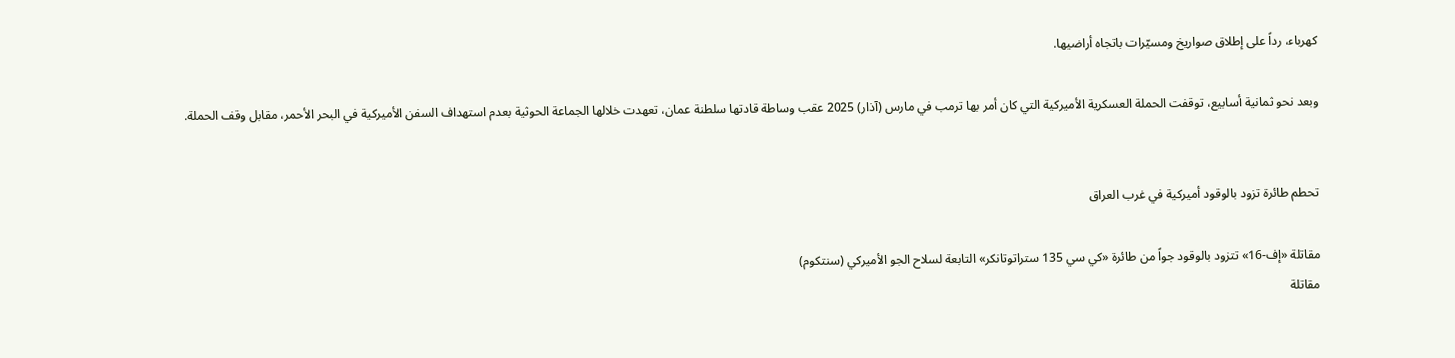كهرباء، رداً على إطلاق صواريخ ومسيّرات باتجاه أراضيها.

وبعد نحو ثمانية أسابيع، توقفت الحملة العسكرية الأميركية التي كان أمر بها ترمب في مارس (آذار) 2025 عقب وساطة قادتها سلطنة عمان، تعهدت خلالها الجماعة الحوثية بعدم استهداف السفن الأميركية في البحر الأحمر، مقابل وقف الحملة.


تحطم طائرة تزود بالوقود أميركية في غرب العراق

مقاتلة «إف-16» تتزود بالوقود جواً من طائرة «كي سي 135 ستراتوتانكر» التابعة لسلاح الجو الأميركي (سنتكوم)
مقاتلة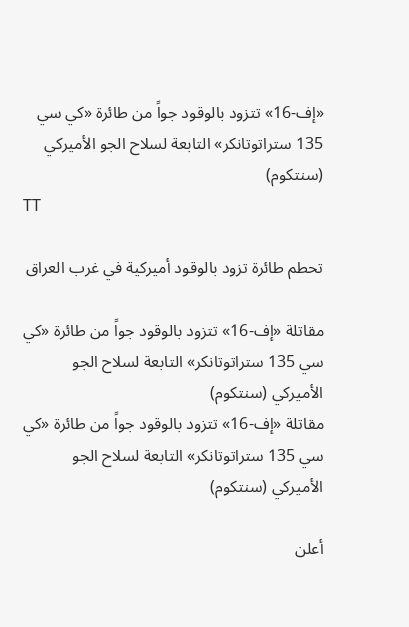«إف-16» تتزود بالوقود جواً من طائرة «كي سي 135 ستراتوتانكر» التابعة لسلاح الجو الأميركي (سنتكوم)
TT

تحطم طائرة تزود بالوقود أميركية في غرب العراق

مقاتلة «إف-16» تتزود بالوقود جواً من طائرة «كي سي 135 ستراتوتانكر» التابعة لسلاح الجو الأميركي (سنتكوم)
مقاتلة «إف-16» تتزود بالوقود جواً من طائرة «كي سي 135 ستراتوتانكر» التابعة لسلاح الجو الأميركي (سنتكوم)

أعلن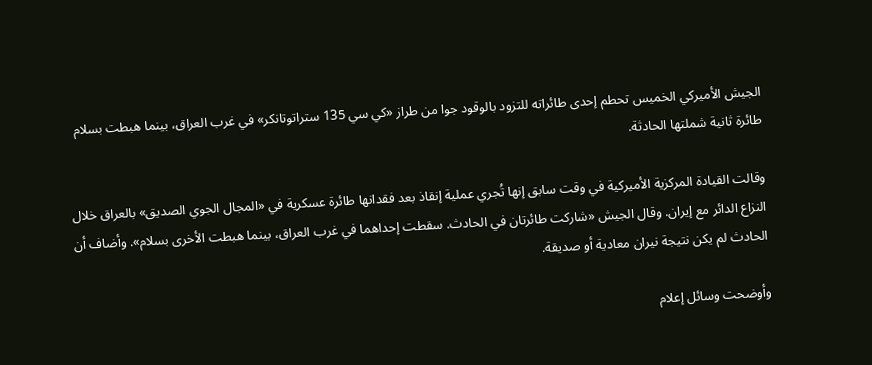الجيش الأميركي الخميس تحطم إحدى طائراته للتزود بالوقود جوا من طراز «كي سي 135 ستراتوتانكر» في غرب العراق، بينما هبطت بسلام طائرة ثانية شملتها الحادثة.

وقالت القيادة المركزية الأميركية في وقت سابق إنها ‌تُجري ‌عملية إنقاذ ‌بعد فقدانها طائرة عسكرية في «المجال الجوي الصديق» بالعراق خلال النزاع الدائر ‌مع إيران. وقال ‌الجيش «شاركت طائرتان في ‌الحادث. سقطت إحداهما في غرب العراق، ‌بينما هبطت الأخرى بسلام». وأضاف أن الحادث لم يكن نتيجة نيران معادية أو صديقة.

وأوضحت وسائل إعلام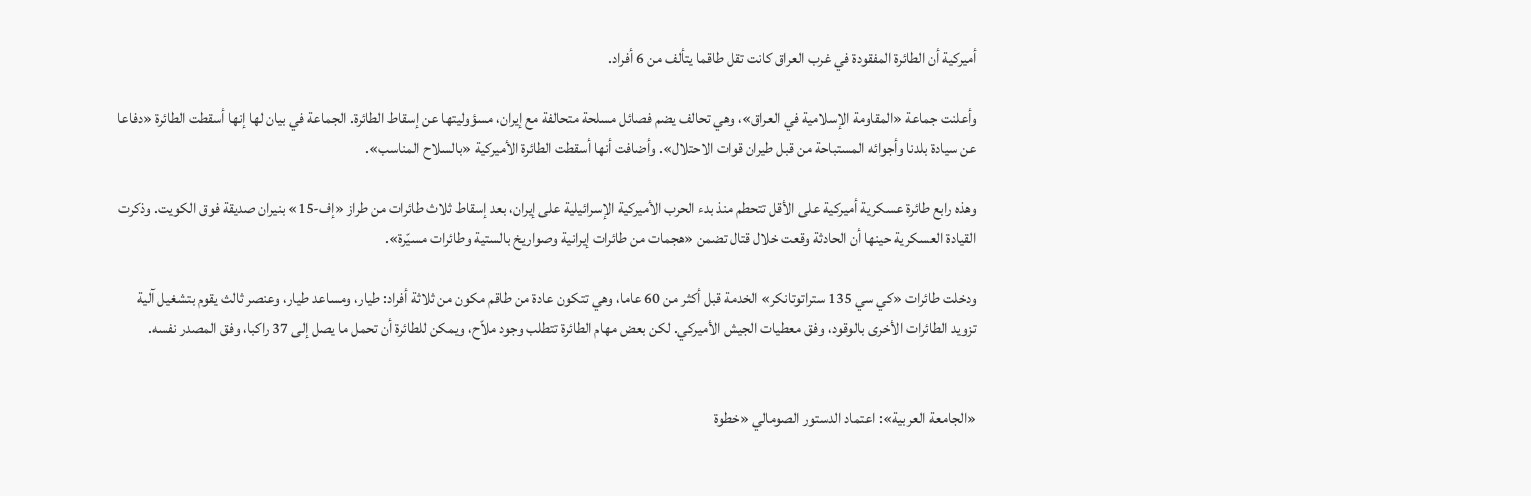أميركية أن الطائرة المفقودة في غرب العراق كانت تقل طاقما يتألف من 6 أفراد.

وأعلنت جماعة «المقاومة ‌الإسلامية في العراق»، وهي ‌تحالف يضم فصائل مسلحة متحالفة مع إيران، مسؤوليتها عن إسقاط ‌الطائرة. الجماعة في بيان لها إنها أسقطت ‌الطائرة «دفاعا عن سيادة بلدنا وأجوائه المستباحة من قبل طيران قوات الاحتلال». وأضافت أنها أسقطت الطائرة الأميركية «بالسلاح المناسب».

وهذه رابع طائرة عسكرية أميركية على الأقل تتحطم منذ بدء الحرب الأميركية الإسرائيلية على إيران، بعد إسقاط ثلاث طائرات من طراز «إف-15» بنيران صديقة فوق الكويت. وذكرت القيادة العسكرية حينها أن الحادثة وقعت خلال قتال تضمن «هجمات من طائرات إيرانية وصواريخ بالستية وطائرات مسيّرة».

ودخلت طائرات «كي سي 135 ستراتوتانكر» الخدمة قبل أكثر من 60 عاما، وهي تتكون عادة من طاقم مكون من ثلاثة أفراد: طيار، ومساعد طيار، وعنصر ثالث يقوم بتشغيل آلية تزويد الطائرات الأخرى بالوقود، وفق معطيات الجيش الأميركي. لكن بعض مهام الطائرة تتطلب وجود ملاّح، ويمكن للطائرة أن تحمل ما يصل إلى 37 راكبا، وفق المصدر نفسه.


«الجامعة العربية»: اعتماد الدستور الصومالي «خطوة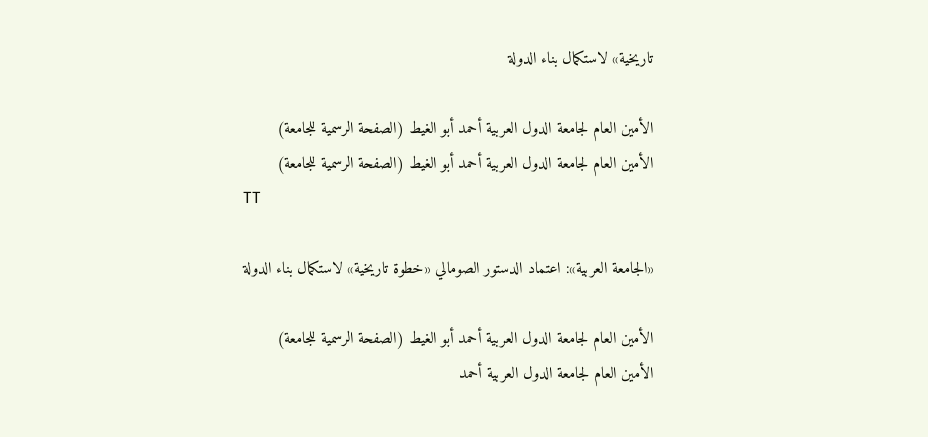تاريخية» لاستكمال بناء الدولة

الأمين العام لجامعة الدول العربية أحمد أبو الغيط (الصفحة الرسمية للجامعة)
الأمين العام لجامعة الدول العربية أحمد أبو الغيط (الصفحة الرسمية للجامعة)
TT

«الجامعة العربية»: اعتماد الدستور الصومالي «خطوة تاريخية» لاستكمال بناء الدولة

الأمين العام لجامعة الدول العربية أحمد أبو الغيط (الصفحة الرسمية للجامعة)
الأمين العام لجامعة الدول العربية أحمد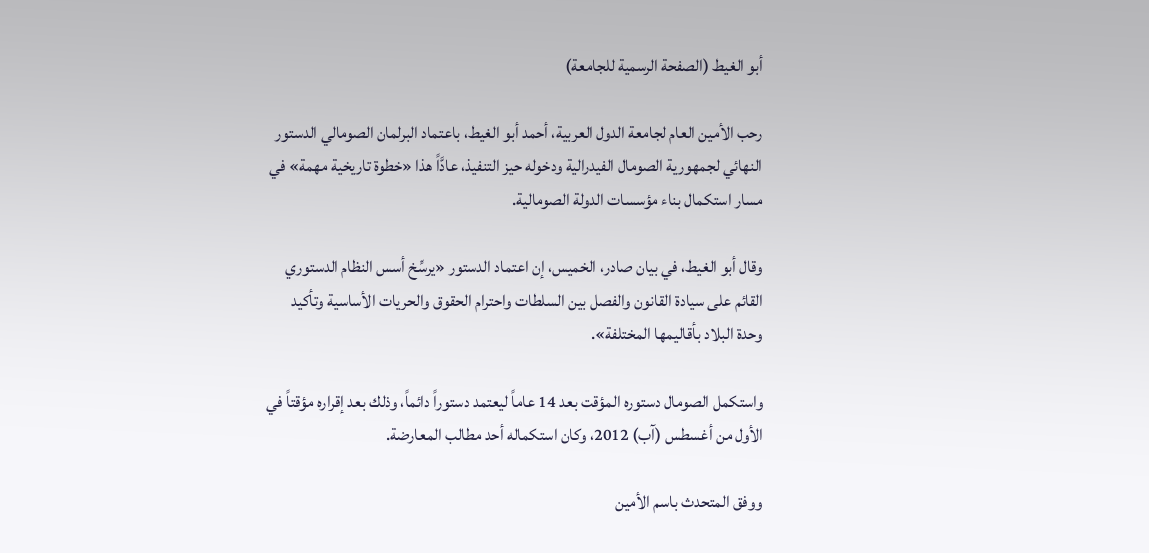أبو الغيط (الصفحة الرسمية للجامعة)

رحب الأمين العام لجامعة الدول العربية، أحمد أبو الغيط، باعتماد البرلمان الصومالي الدستور النهائي لجمهورية الصومال الفيدرالية ودخوله حيز التنفيذ، عادَّاً هذا «خطوة تاريخية مهمة» في مسار استكمال بناء مؤسسات الدولة الصومالية.

وقال أبو الغيط، في بيان صادر، الخميس، إن اعتماد الدستور «يرسِّخ أسس النظام الدستوري القائم على سيادة القانون والفصل بين السلطات واحترام الحقوق والحريات الأساسية وتأكيد وحدة البلاد بأقاليمها المختلفة».

واستكمل الصومال دستوره المؤقت بعد 14 عاماً ليعتمد دستوراً دائماً، وذلك بعد إقراره مؤقتاً في الأول من أغسطس (آب) 2012، وكان استكماله أحد مطالب المعارضة.

ووفق المتحدث باسم الأمين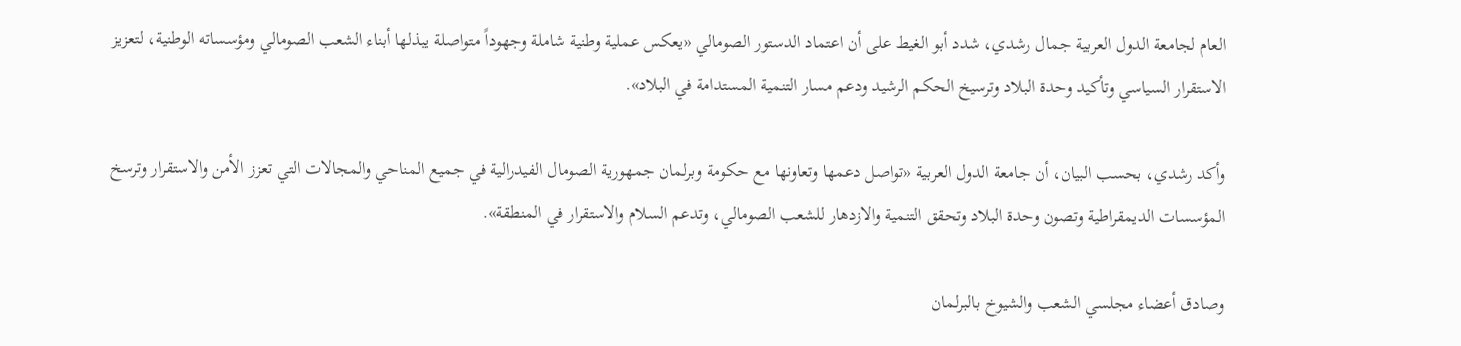العام لجامعة الدول العربية جمال رشدي، شدد أبو الغيط على أن اعتماد الدستور الصومالي «يعكس عملية وطنية شاملة وجهوداً متواصلة يبذلها أبناء الشعب الصومالي ومؤسساته الوطنية، لتعزيز الاستقرار السياسي وتأكيد وحدة البلاد وترسيخ الحكم الرشيد ودعم مسار التنمية المستدامة في البلاد».

وأكد رشدي، بحسب البيان، أن جامعة الدول العربية «تواصل دعمها وتعاونها مع حكومة وبرلمان جمهورية الصومال الفيدرالية في جميع المناحي والمجالات التي تعزز الأمن والاستقرار وترسخ المؤسسات الديمقراطية وتصون وحدة البلاد وتحقق التنمية والازدهار للشعب الصومالي، وتدعم السلام والاستقرار في المنطقة».

وصادق أعضاء مجلسي الشعب والشيوخ بالبرلمان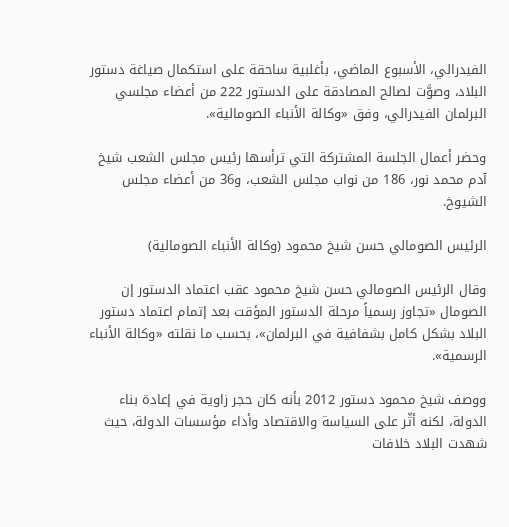الفيدرالي، الأسبوع الماضي، بأغلبية ساحقة على استكمال صياغة دستور البلاد، وصوَّت لصالح المصادقة على الدستور 222 من أعضاء مجلسي البرلمان الفيدرالي، وفق «وكالة الأنباء الصومالية».

وحضر أعمال الجلسة المشتركة التي ترأسها رئيس مجلس الشعب شيخ آدم محمد نور، 186 من نواب مجلس الشعب، و36 من أعضاء مجلس الشيوخ.

الرئيس الصومالي حسن شيخ محمود (وكالة الأنباء الصومالية)

وقال الرئيس الصومالي حسن شيخ محمود عقب اعتماد الدستور إن الصومال «تجاوز رسمياً مرحلة الدستور المؤقت بعد إتمام اعتماد دستور البلاد بشكل كامل بشفافية في البرلمان»، بحسب ما نقلته «وكالة الأنباء الرسمية».

ووصف شيخ محمود دستور 2012 بأنه كان حجر زاوية في إعادة بناء الدولة، لكنه أثّر على السياسة والاقتصاد وأداء مؤسسات الدولة، حيث شهدت البلاد خلافات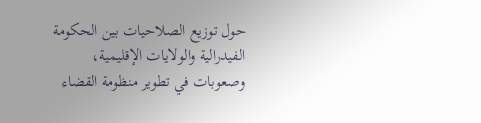حول توزيع الصلاحيات بين الحكومة الفيدرالية والولايات الإقليمية، وصعوبات في تطوير منظومة القضاء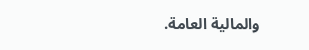والمالية العامة.